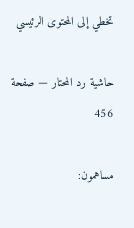تخطي إلى المحتوى الرئيسي

حاشية رد المحتار — صفحة 456

مساهمون: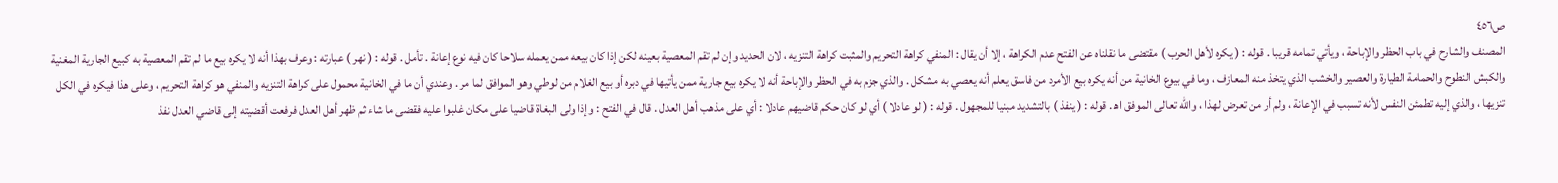ص٤٥٦
المصنف والشارح في باب الحظر والإباحة ، ويأتي تمامه قريبا . قوله : ( يكره لأهل الحرب ) مقتضى ما نقلناه عن الفتح عدم الكراهة ، إلا أن يقال : المنفي كراهة التحريم والمثبت كراهة التنزيه ، لان الحديد وإن لم تقم المعصية بعينه لكن إذا كان بيعه ممن يعمله سلاحا كان فيه نوع إعانة . تأمل . قوله : ( نهر ) عبارته : وعرف بهذا أنه لا يكره بيع ما لم تقم المعصية به كبيع الجارية المغنية والكبش النطوح والحمامة الطيارة والعصير والخشب الذي يتخذ منه المعازف ، وما في بيوع الخانية من أنه يكره بيع الأمرد من فاسق يعلم أنه يعصي به مشكل . والذي جزم به في الحظر والإباحة أنه لا يكره بيع جارية ممن يأتيها في دبره أو بيع الغلام من لوطي وهو الموافق لما مر . وعندي أن ما في الخانية محمول على كراهة التنزيه والمنفي هو كراهة التحريم ، وعلى هذا فيكره في الكل تنزيها ، والذي إليه تطمئن النفس لأنه تسبب في الإعانة ، ولم أر من تعرض لهذا ، والله تعالى الموفق اه‍ . قوله : ( ينفذ ) بالتشديد مبنيا للمجهول . قوله : ( لو عادلا ) أي لو كان حكم قاضيهم عادلا : أي على مذهب أهل العدل . قال في الفتح : وإذا ولى البغاة قاضيا على مكان غلبوا عليه فقضى ما شاء ثم ظهر أهل العدل فرفعت أقضيته إلى قاضي العدل نفذ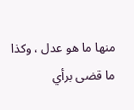منها ما هو عدل ، وكذا ما قضى برأي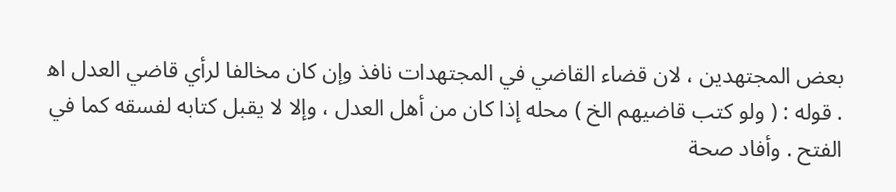بعض المجتهدين ، لان قضاء القاضي في المجتهدات نافذ وإن كان مخالفا لرأي قاضي العدل اه‍ . قوله : ( ولو كتب قاضيهم الخ ) محله إذا كان من أهل العدل ، وإلا لا يقبل كتابه لفسقه كما في الفتح . وأفاد صحة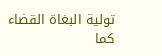تولية البغاة القضاء كما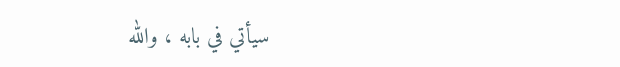سيأتي في بابه ، والله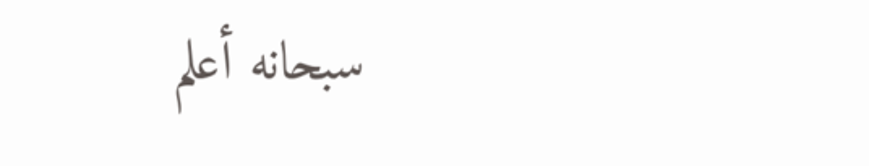سبحانه أعلم